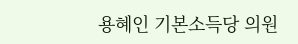용혜인 기본소득당 의원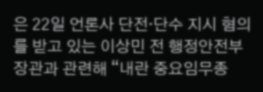은 22일 언론사 단전·단수 지시 혐의를 받고 있는 이상민 전 행정안전부 장관과 관련해 “내란 중요임무종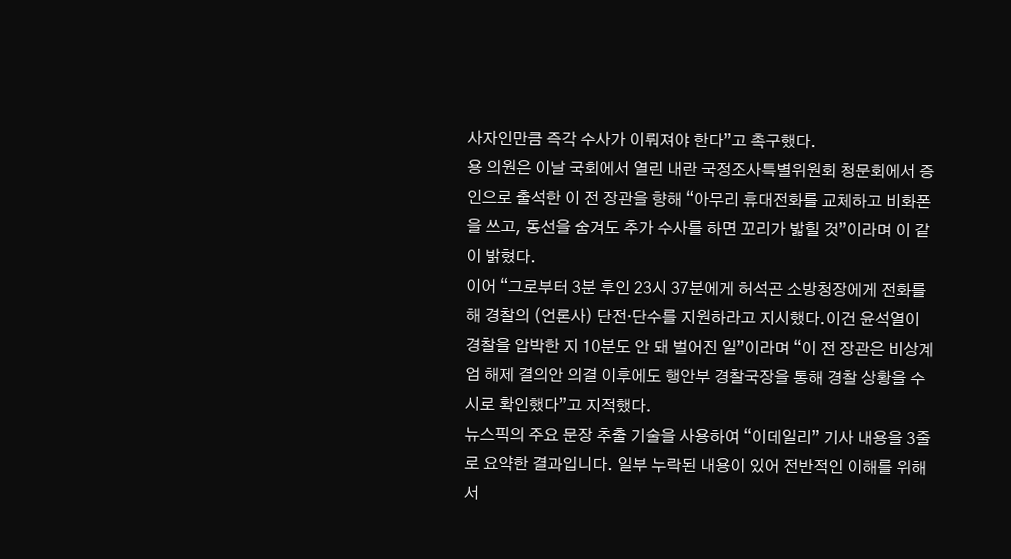사자인만큼 즉각 수사가 이뤄져야 한다”고 촉구했다.
용 의원은 이날 국회에서 열린 내란 국정조사특별위원회 청문회에서 증인으로 출석한 이 전 장관을 향해 “아무리 휴대전화를 교체하고 비화폰을 쓰고, 동선을 숨겨도 추가 수사를 하면 꼬리가 밟힐 것”이라며 이 같이 밝혔다.
이어 “그로부터 3분 후인 23시 37분에게 허석곤 소방청장에게 전화를 해 경찰의 (언론사) 단전·단수를 지원하라고 지시했다.이건 윤석열이 경찰을 압박한 지 10분도 안 돼 벌어진 일”이라며 “이 전 장관은 비상계엄 해제 결의안 의결 이후에도 행안부 경찰국장을 통해 경찰 상황을 수시로 확인했다”고 지적했다.
뉴스픽의 주요 문장 추출 기술을 사용하여 “이데일리” 기사 내용을 3줄로 요약한 결과입니다. 일부 누락된 내용이 있어 전반적인 이해를 위해서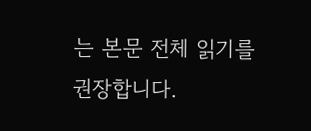는 본문 전체 읽기를 권장합니다.